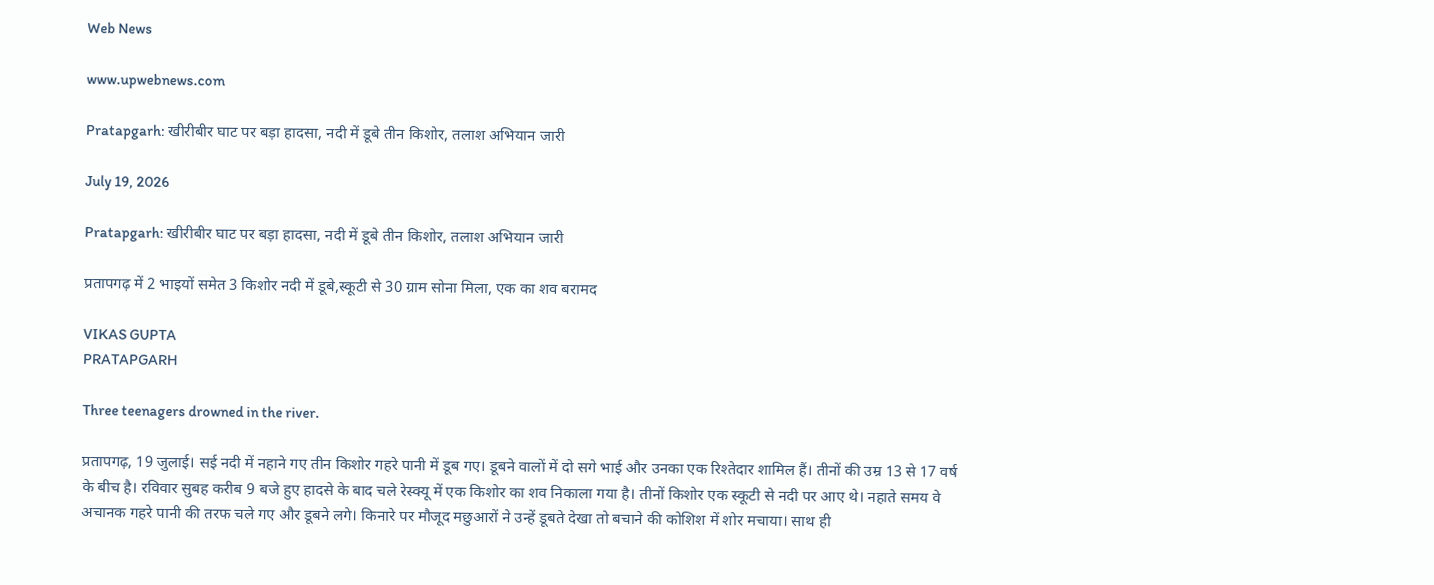Web News

www.upwebnews.com

Pratapgarh: खीरीबीर घाट पर बड़ा हादसा, नदी में डूबे तीन किशोर, तलाश अभियान जारी

July 19, 2026

Pratapgarh: खीरीबीर घाट पर बड़ा हादसा, नदी में डूबे तीन किशोर, तलाश अभियान जारी

प्रतापगढ़ में 2 भाइयों समेत 3 किशोर नदी में डूबे,स्कूटी से 30 ग्राम सोना मिला, एक का शव बरामद

VIKAS GUPTA
PRATAPGARH

Three teenagers drowned in the river.

प्रतापगढ़, 19 जुलाई। सई नदी में नहाने गए तीन किशोर गहरे पानी में डूब गए। डूबने वालों में दो सगे भाई और उनका एक रिश्तेदार शामिल हैं। तीनों की उम्र 13 से 17 वर्ष के बीच है। रविवार सुबह करीब 9 बजे हुए हादसे के बाद चले रेस्क्यू में एक किशोर का शव निकाला गया है। तीनों किशोर एक स्कूटी से नदी पर आए थे। नहाते समय वे अचानक गहरे पानी की तरफ चले गए और डूबने लगे। किनारे पर मौजूद मछुआरों ने उन्हें डूबते देखा तो बचाने की कोशिश में शोर मचाया। साथ ही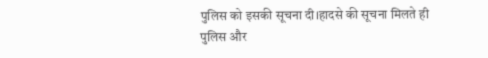पुलिस को इसकी सूचना दी।हादसे की सूचना मिलते ही पुलिस और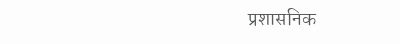प्रशासनिक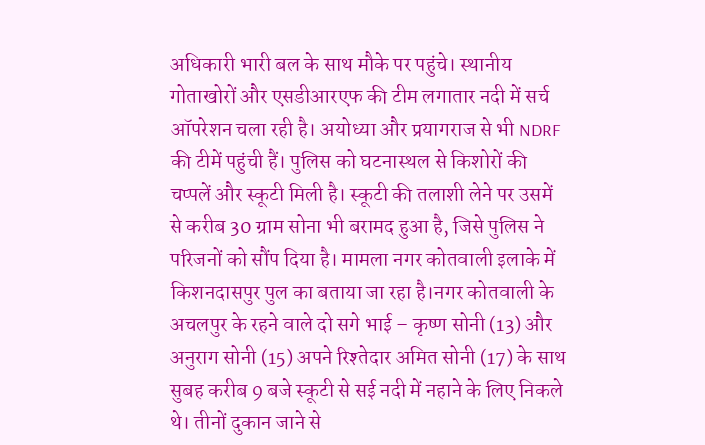अधिकारी भारी बल के साथ मौके पर पहुंचे। स्थानीय गोताखोरों और एसडीआरएफ की टीम लगातार नदी में सर्च ऑपरेशन चला रही है। अयोध्या और प्रयागराज से भी NDRF की टीमें पहुंची हैं। पुलिस को घटनास्थल से किशोरों की चप्पलें और स्कूटी मिली है। स्कूटी की तलाशी लेने पर उसमें से करीब 30 ग्राम सोना भी बरामद हुआ है, जिसे पुलिस ने परिजनों को सौंप दिया है। मामला नगर कोतवाली इलाके में किशनदासपुर पुल का बताया जा रहा है।नगर कोतवाली के अचलपुर के रहने वाले दो सगे भाई – कृष्ण सोनी (13) और अनुराग सोनी (15) अपने रिश्तेदार अमित सोनी (17) के साथ सुबह करीब 9 बजे स्कूटी से सई नदी में नहाने के लिए निकले थे। तीनों दुकान जाने से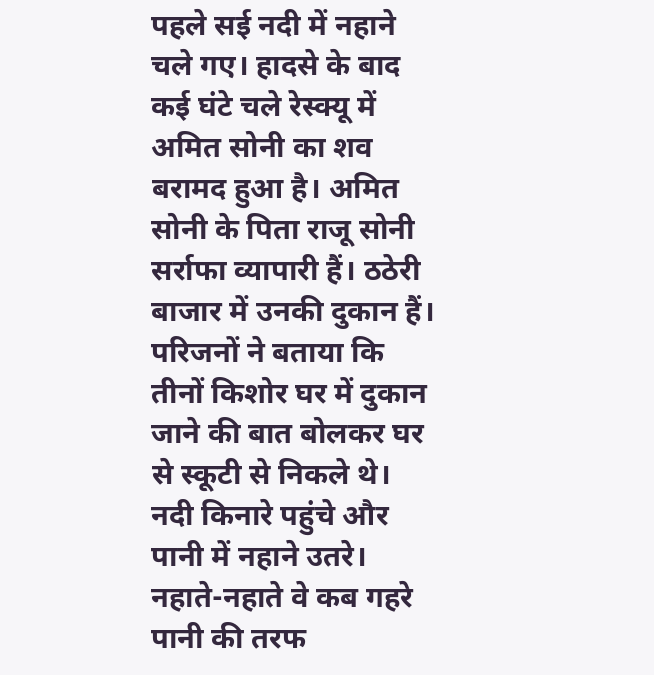पहले सई नदी में नहाने चले गए। हादसे के बाद कई घंटे चले रेस्क्यू में अमित सोनी का शव बरामद हुआ है। अमित सोनी के पिता राजू सोनी सर्राफा व्यापारी हैं। ठठेरी बाजार में उनकी दुकान हैं। परिजनों ने बताया कि तीनों किशोर घर में दुकान जाने की बात बोलकर घर से स्कूटी से निकले थे। नदी किनारे पहुंचे और पानी में नहाने उतरे। नहाते-नहाते वे कब गहरे पानी की तरफ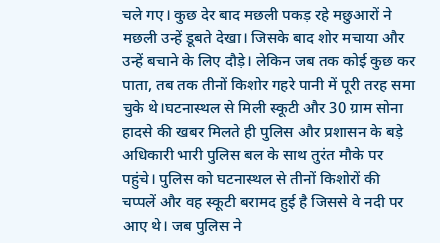चले गए। कुछ देर बाद मछली पकड़ रहे मछुआरों ने मछली उन्हें डूबते देखा। जिसके बाद शोर मचाया और उन्हें बचाने के लिए दौड़े। लेकिन जब तक कोई कुछ कर पाता, तब तक तीनों किशोर गहरे पानी में पूरी तरह समा चुके थे।घटनास्थल से मिली स्कूटी और 30 ग्राम सोना हादसे की खबर मिलते ही पुलिस और प्रशासन के बड़े अधिकारी भारी पुलिस बल के साथ तुरंत मौके पर पहुंचे। पुलिस को घटनास्थल से तीनों किशोरों की चप्पलें और वह स्कूटी बरामद हुई है जिससे वे नदी पर आए थे। जब पुलिस ने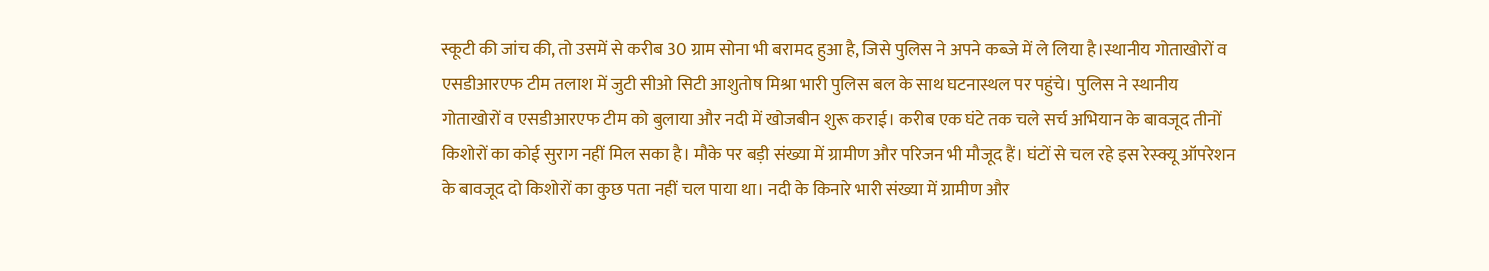स्कूटी की जांच की, तो उसमें से करीब 30 ग्राम सोना भी बरामद हुआ है, जिसे पुलिस ने अपने कब्जे में ले लिया है।स्थानीय गोताखोरों व एसडीआरएफ टीम तलाश में जुटी सीओ सिटी आशुतोष मिश्रा भारी पुलिस बल के साथ घटनास्थल पर पहुंचे। पुलिस ने स्थानीय गोताखोरों व एसडीआरएफ टीम को बुलाया और नदी में खोजबीन शुरू कराई। करीब एक घंटे तक चले सर्च अभियान के बावजूद तीनों किशोरों का कोई सुराग नहीं मिल सका है। मौके पर बड़ी संख्या में ग्रामीण और परिजन भी मौजूद हैं। घंटों से चल रहे इस रेस्क्यू ऑपरेशन के बावजूद दो किशोरों का कुछ पता नहीं चल पाया था। नदी के किनारे भारी संख्या में ग्रामीण और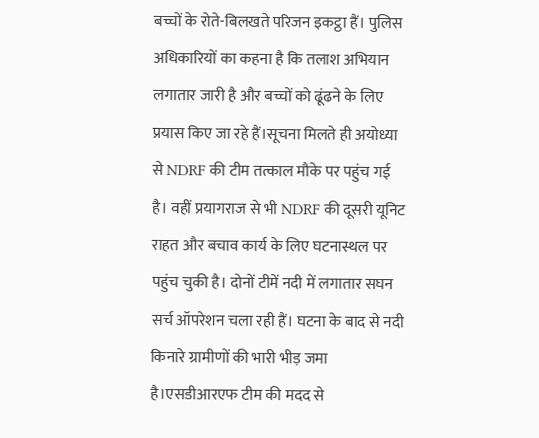बच्चों के रोते-बिलखते परिजन इकट्ठा हैं। पुलिस अधिकारियों का कहना है कि तलाश अभियान लगातार जारी है और बच्चों को ढूंढने के लिए प्रयास किए जा रहे हैं।सूचना मिलते ही अयोध्या से NDRF की टीम तत्काल मौके पर पहुंच गई है। वहीं प्रयागराज से भी NDRF की दूसरी यूनिट राहत और बचाव कार्य के लिए घटनास्थल पर पहुंच चुकी है। दोनों टीमें नदी में लगातार सघन सर्च ऑपरेशन चला रही हैं। घटना के बाद से नदी किनारे ग्रामीणों की भारी भीड़ जमा है।एसडीआरएफ टीम की मदद से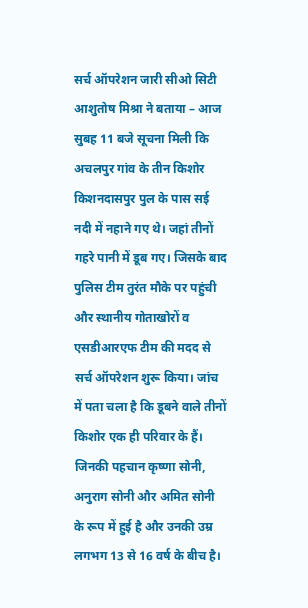सर्च ऑपरेशन जारी सीओ सिटी आशुतोष मिश्रा ने बताया – आज सुबह 11 बजे सूचना मिली कि अचलपुर गांव के तीन किशोर किशनदासपुर पुल के पास सई नदी में नहाने गए थे। जहां तीनों गहरे पानी में डूब गए। जिसके बाद पुलिस टीम तुरंत मौके पर पहुंची और स्थानीय गोताखोरों व एसडीआरएफ टीम की मदद से सर्च ऑपरेशन शुरू किया। जांच में पता चला है कि डूबने वाले तीनों किशोर एक ही परिवार के हैं। जिनकी पहचान कृष्णा सोनी, अनुराग सोनी और अमित सोनी के रूप में हुई है और उनकी उम्र लगभग 13 से 16 वर्ष के बीच है।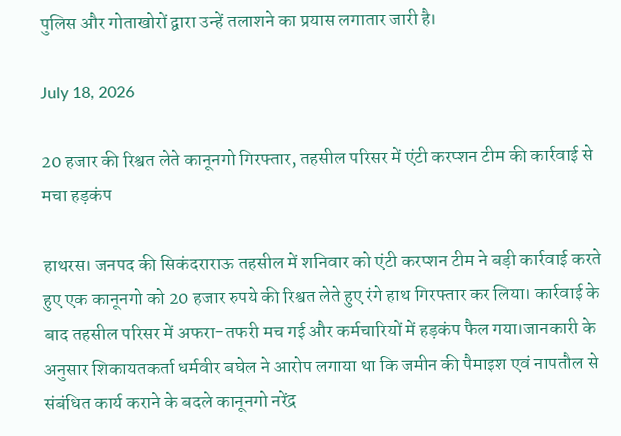पुलिस और गोताखोरों द्वारा उन्हें तलाशने का प्रयास लगातार जारी है।

July 18, 2026

20 हजार की रिश्वत लेते कानूनगो गिरफ्तार, तहसील परिसर में एंटी करप्शन टीम की कार्रवाई से मचा हड़कंप

हाथरस। जनपद की सिकंदराराऊ तहसील में शनिवार को एंटी करप्शन टीम ने बड़ी कार्रवाई करते हुए एक कानूनगो को 20 हजार रुपये की रिश्वत लेते हुए रंगे हाथ गिरफ्तार कर लिया। कार्रवाई के बाद तहसील परिसर में अफरा-तफरी मच गई और कर्मचारियों में हड़कंप फैल गया।जानकारी के अनुसार शिकायतकर्ता धर्मवीर बघेल ने आरोप लगाया था कि जमीन की पैमाइश एवं नापतौल से संबंधित कार्य कराने के बदले कानूनगो नरेंद्र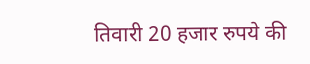तिवारी 20 हजार रुपये की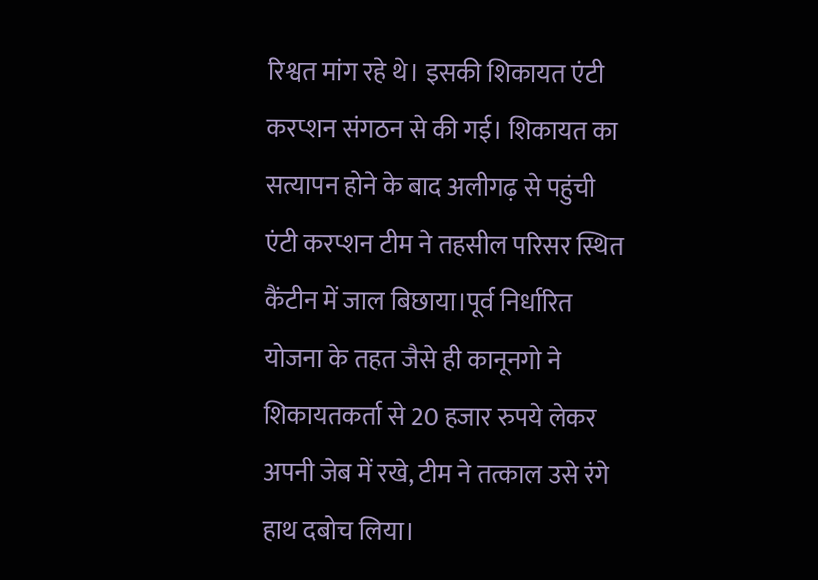रिश्वत मांग रहे थे। इसकी शिकायत एंटी करप्शन संगठन से की गई। शिकायत का सत्यापन होने के बाद अलीगढ़ से पहुंची एंटी करप्शन टीम ने तहसील परिसर स्थित कैंटीन में जाल बिछाया।पूर्व निर्धारित योजना के तहत जैसे ही कानूनगो ने शिकायतकर्ता से 20 हजार रुपये लेकर अपनी जेब में रखे, टीम ने तत्काल उसे रंगे हाथ दबोच लिया।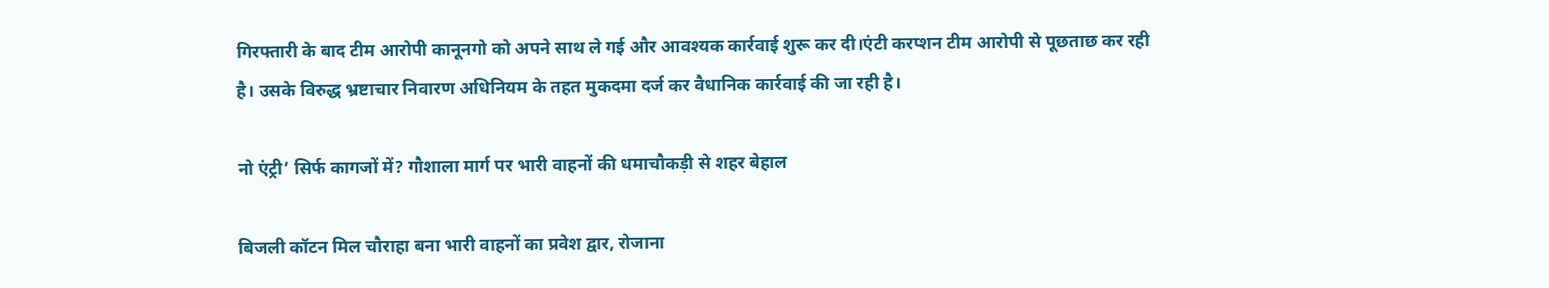गिरफ्तारी के बाद टीम आरोपी कानूनगो को अपने साथ ले गई और आवश्यक कार्रवाई शुरू कर दी।एंटी करप्शन टीम आरोपी से पूछताछ कर रही है। उसके विरुद्ध भ्रष्टाचार निवारण अधिनियम के तहत मुकदमा दर्ज कर वैधानिक कार्रवाई की जा रही है।

नो एंट्री’ सिर्फ कागजों में? गौशाला मार्ग पर भारी वाहनों की धमाचौकड़ी से शहर बेहाल

बिजली कॉटन मिल चौराहा बना भारी वाहनों का प्रवेश द्वार, रोजाना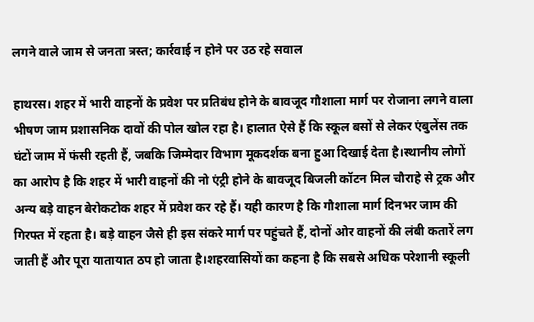लगने वाले जाम से जनता त्रस्त; कार्रवाई न होने पर उठ रहे सवाल

हाथरस। शहर में भारी वाहनों के प्रवेश पर प्रतिबंध होने के बावजूद गौशाला मार्ग पर रोजाना लगने वाला भीषण जाम प्रशासनिक दावों की पोल खोल रहा है। हालात ऐसे हैं कि स्कूल बसों से लेकर एंबुलेंस तक घंटों जाम में फंसी रहती हैं, जबकि जिम्मेदार विभाग मूकदर्शक बना हुआ दिखाई देता है।स्थानीय लोगों का आरोप है कि शहर में भारी वाहनों की नो एंट्री होने के बावजूद बिजली कॉटन मिल चौराहे से ट्रक और अन्य बड़े वाहन बेरोकटोक शहर में प्रवेश कर रहे हैं। यही कारण है कि गौशाला मार्ग दिनभर जाम की गिरफ्त में रहता है। बड़े वाहन जैसे ही इस संकरे मार्ग पर पहुंचते हैं, दोनों ओर वाहनों की लंबी कतारें लग जाती हैं और पूरा यातायात ठप हो जाता है।शहरवासियों का कहना है कि सबसे अधिक परेशानी स्कूली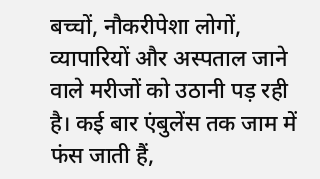बच्चों, नौकरीपेशा लोगों, व्यापारियों और अस्पताल जाने वाले मरीजों को उठानी पड़ रही है। कई बार एंबुलेंस तक जाम में फंस जाती हैं,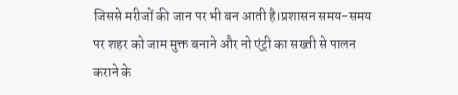जिससे मरीजों की जान पर भी बन आती है।प्रशासन समय-समय पर शहर को जाम मुक्त बनाने और नो एंट्री का सख्ती से पालन कराने के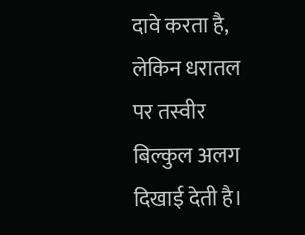दावे करता है, लेकिन धरातल पर तस्वीर बिल्कुल अलग दिखाई देती है।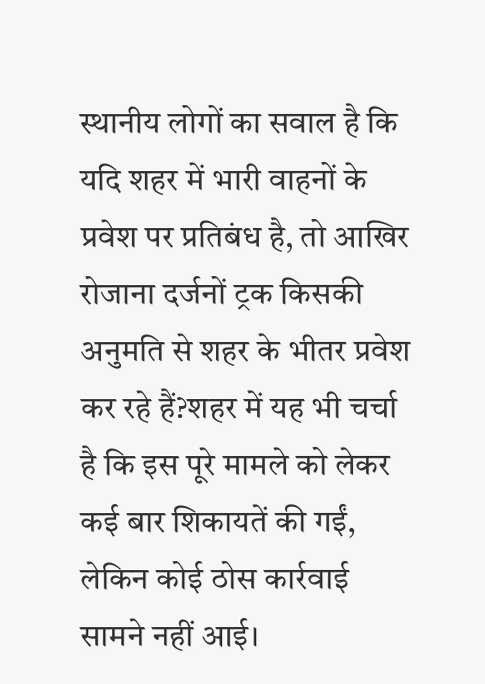स्थानीय लोगों का सवाल है कि यदि शहर में भारी वाहनों के प्रवेश पर प्रतिबंध है, तो आखिर रोजाना दर्जनों ट्रक किसकी अनुमति से शहर के भीतर प्रवेश कर रहे हैं?शहर में यह भी चर्चा है कि इस पूरे मामले को लेकर कई बार शिकायतें की गईं, लेकिन कोई ठोस कार्रवाई सामने नहीं आई।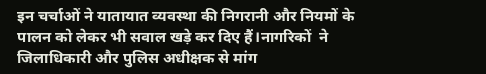इन चर्चाओं ने यातायात व्यवस्था की निगरानी और नियमों के पालन को लेकर भी सवाल खड़े कर दिए हैं।नागरिकों  ने जिलाधिकारी और पुलिस अधीक्षक से मांग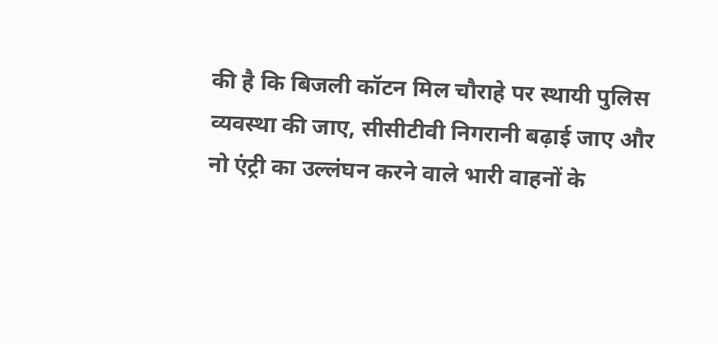की है कि बिजली कॉटन मिल चौराहे पर स्थायी पुलिस व्यवस्था की जाए, सीसीटीवी निगरानी बढ़ाई जाए और नो एंट्री का उल्लंघन करने वाले भारी वाहनों के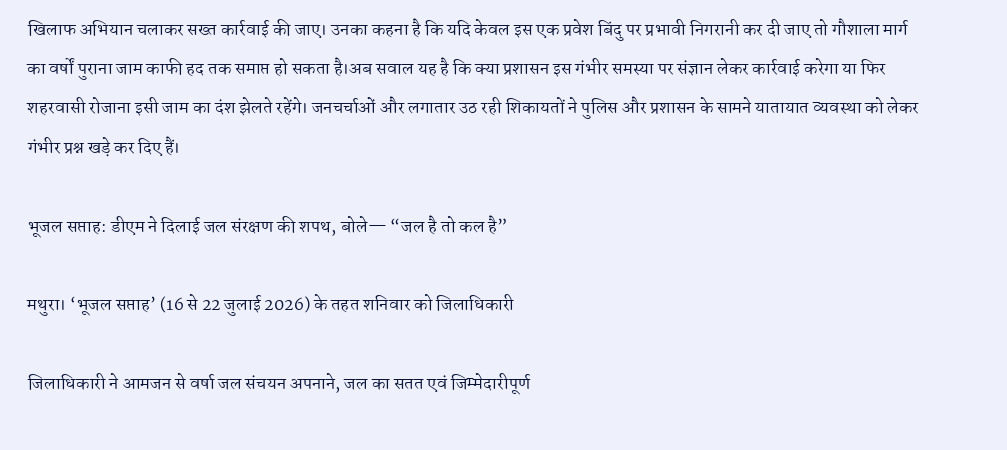खिलाफ अभियान चलाकर सख्त कार्रवाई की जाए। उनका कहना है कि यदि केवल इस एक प्रवेश बिंदु पर प्रभावी निगरानी कर दी जाए तो गौशाला मार्ग का वर्षों पुराना जाम काफी हद तक समाप्त हो सकता है।अब सवाल यह है कि क्या प्रशासन इस गंभीर समस्या पर संज्ञान लेकर कार्रवाई करेगा या फिर शहरवासी रोजाना इसी जाम का दंश झेलते रहेंगे। जनचर्चाओं और लगातार उठ रही शिकायतों ने पुलिस और प्रशासन के सामने यातायात व्यवस्था को लेकर गंभीर प्रश्न खड़े कर दिए हैं।

भूजल सप्ताह: डीएम ने दिलाई जल संरक्षण की शपथ, बोले— “जल है तो कल है”

मथुरा। ‘भूजल सप्ताह’ (16 से 22 जुलाई 2026) के तहत शनिवार को जिलाधिकारी

जिलाधिकारी ने आमजन से वर्षा जल संचयन अपनाने, जल का सतत एवं जिम्मेदारीपूर्ण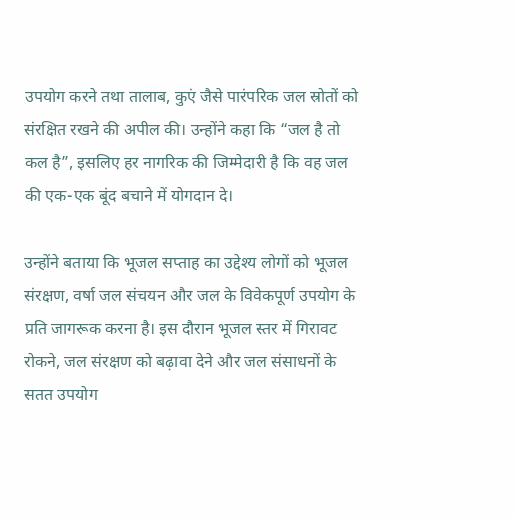उपयोग करने तथा तालाब, कुएं जैसे पारंपरिक जल स्रोतों को संरक्षित रखने की अपील की। उन्होंने कहा कि “जल है तो कल है”, इसलिए हर नागरिक की जिम्मेदारी है कि वह जल की एक-एक बूंद बचाने में योगदान दे।

उन्होंने बताया कि भूजल सप्ताह का उद्देश्य लोगों को भूजल संरक्षण, वर्षा जल संचयन और जल के विवेकपूर्ण उपयोग के प्रति जागरूक करना है। इस दौरान भूजल स्तर में गिरावट रोकने, जल संरक्षण को बढ़ावा देने और जल संसाधनों के सतत उपयोग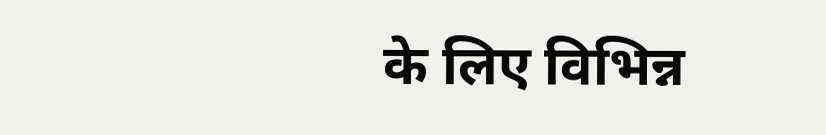के लिए विभिन्न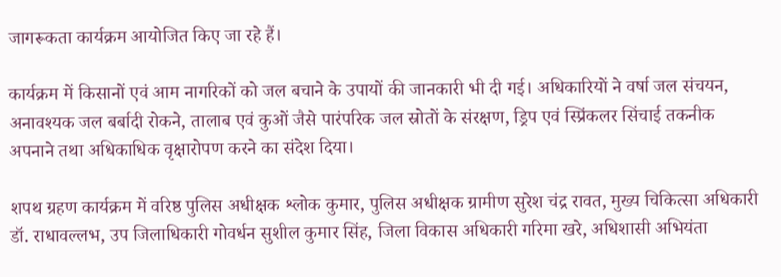जागरूकता कार्यक्रम आयोजित किए जा रहे हैं।

कार्यक्रम में किसानों एवं आम नागरिकों को जल बचाने के उपायों की जानकारी भी दी गई। अधिकारियों ने वर्षा जल संचयन, अनावश्यक जल बर्बादी रोकने, तालाब एवं कुओं जैसे पारंपरिक जल स्रोतों के संरक्षण, ड्रिप एवं स्प्रिंकलर सिंचाई तकनीक अपनाने तथा अधिकाधिक वृक्षारोपण करने का संदेश दिया।

शपथ ग्रहण कार्यक्रम में वरिष्ठ पुलिस अधीक्षक श्लोक कुमार, पुलिस अधीक्षक ग्रामीण सुरेश चंद्र रावत, मुख्य चिकित्सा अधिकारी डॉ. राधावल्लभ, उप जिलाधिकारी गोवर्धन सुशील कुमार सिंह, जिला विकास अधिकारी गरिमा खरे, अधिशासी अभियंता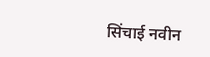सिंचाई नवीन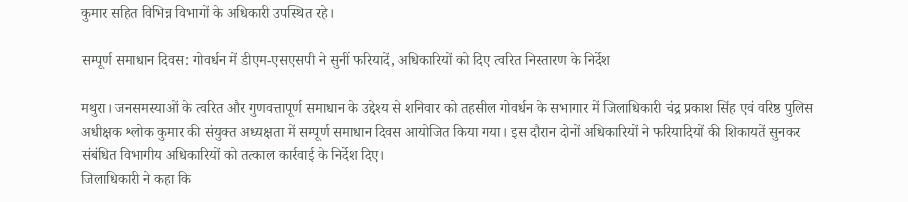कुमार सहित विभिन्न विभागों के अधिकारी उपस्थित रहे।

सम्पूर्ण समाधान दिवस: गोवर्धन में डीएम-एसएसपी ने सुनीं फरियादें, अधिकारियों को दिए त्वरित निस्तारण के निर्देश

मथुरा। जनसमस्याओं के त्वरित और गुणवत्तापूर्ण समाधान के उद्देश्य से शनिवार को तहसील गोवर्धन के सभागार में जिलाधिकारी चंद्र प्रकाश सिंह एवं वरिष्ठ पुलिस अधीक्षक श्लोक कुमार की संयुक्त अध्यक्षता में सम्पूर्ण समाधान दिवस आयोजित किया गया। इस दौरान दोनों अधिकारियों ने फरियादियों की शिकायतें सुनकर संबंधित विभागीय अधिकारियों को तत्काल कार्रवाई के निर्देश दिए।
जिलाधिकारी ने कहा कि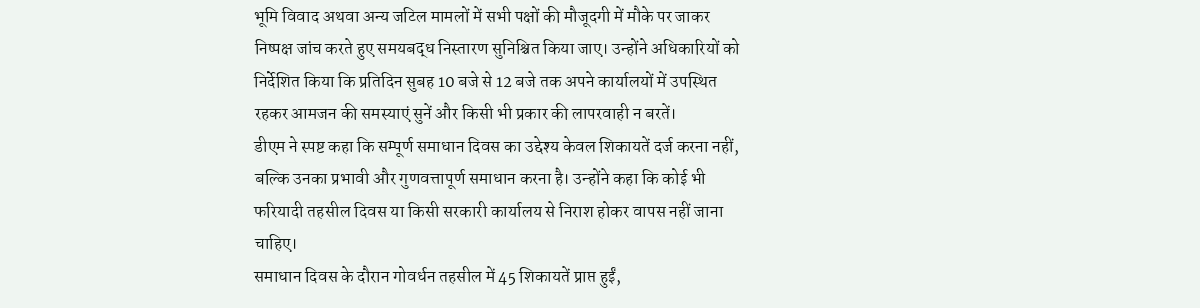भूमि विवाद अथवा अन्य जटिल मामलों में सभी पक्षों की मौजूदगी में मौके पर जाकर निष्पक्ष जांच करते हुए समयबद्ध निस्तारण सुनिश्चित किया जाए। उन्होंने अधिकारियों को निर्देशित किया कि प्रतिदिन सुबह 10 बजे से 12 बजे तक अपने कार्यालयों में उपस्थित रहकर आमजन की समस्याएं सुनें और किसी भी प्रकार की लापरवाही न बरतें।
डीएम ने स्पष्ट कहा कि सम्पूर्ण समाधान दिवस का उद्देश्य केवल शिकायतें दर्ज करना नहीं, बल्कि उनका प्रभावी और गुणवत्तापूर्ण समाधान करना है। उन्होंने कहा कि कोई भी फरियादी तहसील दिवस या किसी सरकारी कार्यालय से निराश होकर वापस नहीं जाना चाहिए।
समाधान दिवस के दौरान गोवर्धन तहसील में 45 शिकायतें प्राप्त हुईं,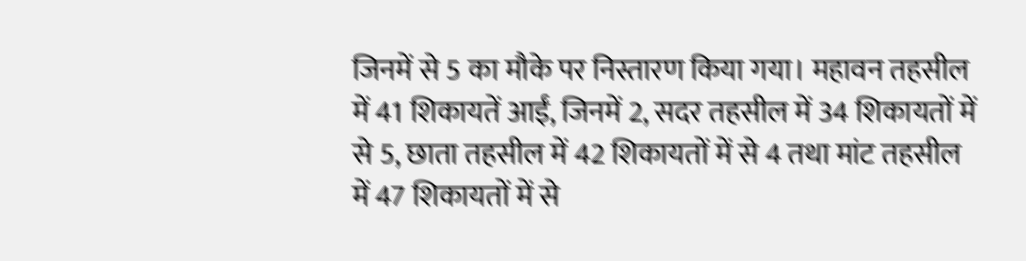जिनमें से 5 का मौके पर निस्तारण किया गया। महावन तहसील में 41 शिकायतें आईं, जिनमें 2, सदर तहसील में 34 शिकायतों में से 5, छाता तहसील में 42 शिकायतों में से 4 तथा मांट तहसील में 47 शिकायतों में से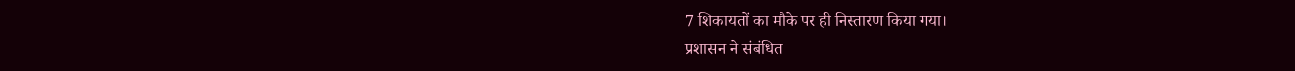7 शिकायतों का मौके पर ही निस्तारण किया गया।
प्रशासन ने संबंधित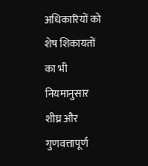अधिकारियों को शेष शिकायतों का भी नियमानुसार शीघ्र और गुणवत्तापूर्ण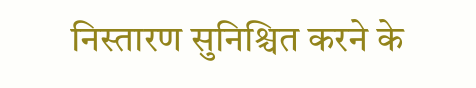निस्तारण सुनिश्चित करने के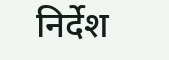निर्देश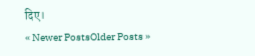दिए।
« Newer PostsOlder Posts »